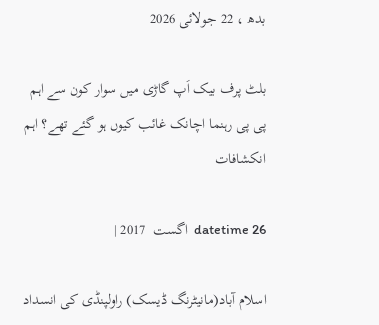بدھ ، 22 جولائی 2026

بلٹ پرف بیک اَپ گاڑی میں سوار کون سے اہم پی پی رہنما اچانک غائب کیوں ہو گئے تھے؟ اہم انکشافات

datetime 26  اگست  2017 |

اسلام آباد(مانیٹرنگ ڈیسک) راولپنڈی کی انسداد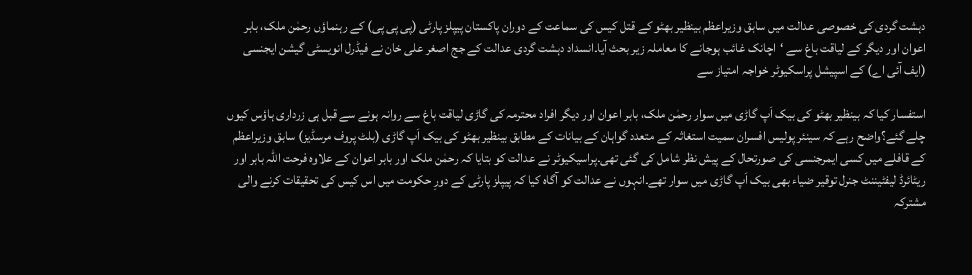دہشت گردی کی خصوصی عدالت میں سابق وزیراعظم بینظیر بھٹو کے قتل کیس کی سماعت کے دوران پاکستان پیپلز پارٹی (پی پی پی) کے رہنماؤں رحمٰن ملک، بابر اعوان اور دیگر کے لیاقت باغ سے ‘اچانک غائب ہوجانے کا معاملہ زیر بحث آیا۔انسداد دہشت گردی عدالت کے جج اصغر علی خان نے فیڈرل انویسٹی گیشن ایجنسی (ایف آئی اے) کے اسپیشل پراسکیوٹر خواجہ امتیاز سے

استفسار کیا کہ بینظیر بھٹو کی بیک اَپ گاڑی میں سوار رحمٰن ملک، بابر اعوان اور دیگر افراد محترمہ کی گاڑی لیاقت باغ سے روانہ ہونے سے قبل ہی زرداری ہاؤس کیوں چلے گئے؟واضح رہے کہ سینئر پولیس افسران سمیت استغاثہ کے متعدد گواہان کے بیانات کے مطابق بینظیر بھٹو کی بیک اَپ گاڑی (بلٹ پروف مرسڈیز) سابق وزیراعظم کے قافلے میں کسی ایمرجنسی کی صورتحال کے پیش نظر شامل کی گئی تھی۔پراسیکیوٹر نے عدالت کو بتایا کہ رحمٰن ملک اور بابر اعوان کے علاوہ فرحت اللہ بابر اور ریٹائرڈ لیفٹیننٹ جنرل توقیر ضیاء بھی بیک اَپ گاڑی میں سوار تھے۔انہوں نے عدالت کو آگاہ کیا کہ پیپلز پارٹی کے دورِ حکومت میں اس کیس کی تحقیقات کرنے والی مشترکہ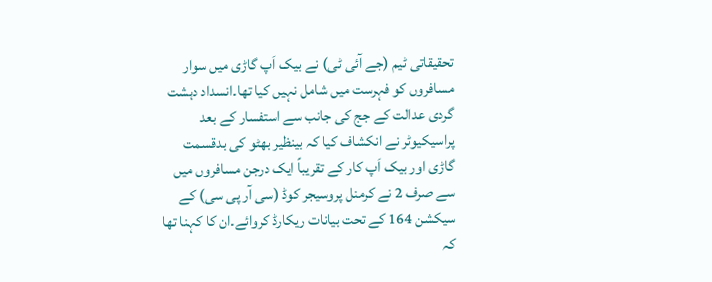تحقیقاتی ٹیم (جے آئی ٹی) نے بیک اَپ گاڑی میں سوار مسافروں کو فہرست میں شامل نہیں کیا تھا۔انسداد دہشت گردی عدالت کے جج کی جانب سے استفسار کے بعد پراسیکیوٹر نے انکشاف کیا کہ بینظیر بھٹو کی بدقسمت گاڑی اور بیک اَپ کار کے تقریباً ایک درجن مسافروں میں سے صرف 2 نے کرمنل پروسیجر کوڈ (سی آر پی سی) کے سیکشن 164 کے تحت بیانات ریکارڈ کروائے۔ان کا کہنا تھا کہ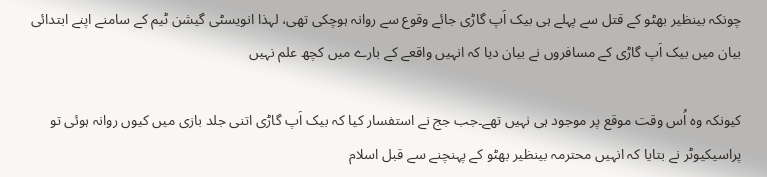چونکہ بینظیر بھٹو کے قتل سے پہلے ہی بیک اَپ گاڑی جائے وقوع سے روانہ ہوچکی تھی، لہذا انویسٹی گیشن ٹیم کے سامنے اپنے ابتدائی بیان میں بیک اَپ گاڑی کے مسافروں نے بیان دیا کہ انہیں واقعے کے بارے میں کچھ علم نہیں

کیونکہ وہ اُس وقت موقع پر موجود ہی نہیں تھے۔جب جج نے استفسار کیا کہ بیک اَپ گاڑی اتنی جلد بازی میں کیوں روانہ ہوئی تو پراسیکیوٹر نے بتایا کہ انہیں محترمہ بینظیر بھٹو کے پہنچنے سے قبل اسلام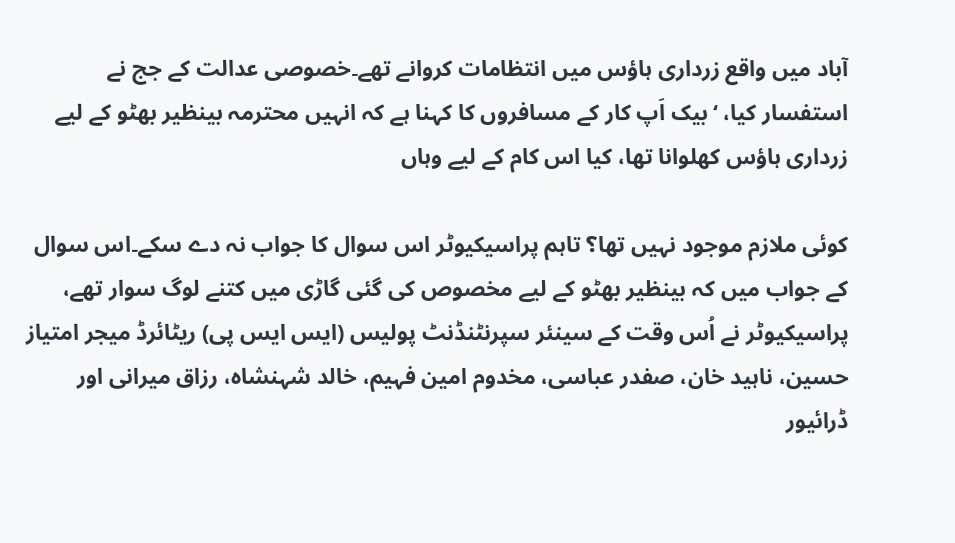آباد میں واقع زرداری ہاؤس میں انتظامات کروانے تھے۔خصوصی عدالت کے جج نے استفسار کیا، ‘بیک اَپ کار کے مسافروں کا کہنا ہے کہ انہیں محترمہ بینظیر بھٹو کے لیے زرداری ہاؤس کھلوانا تھا، کیا اس کام کے لیے وہاں

کوئی ملازم موجود نہیں تھا؟ تاہم پراسیکیوٹر اس سوال کا جواب نہ دے سکے۔اس سوال کے جواب میں کہ بینظیر بھٹو کے لیے مخصوص کی گئی گاڑی میں کتنے لوگ سوار تھے، پراسیکیوٹر نے اُس وقت کے سینئر سپرنٹنڈنٹ پولیس (ایس ایس پی) ریٹائرڈ میجر امتیاز حسین، ناہید خان، صفدر عباسی، مخدوم امین فہیم، خالد شہنشاہ، رزاق میرانی اور ڈرائیور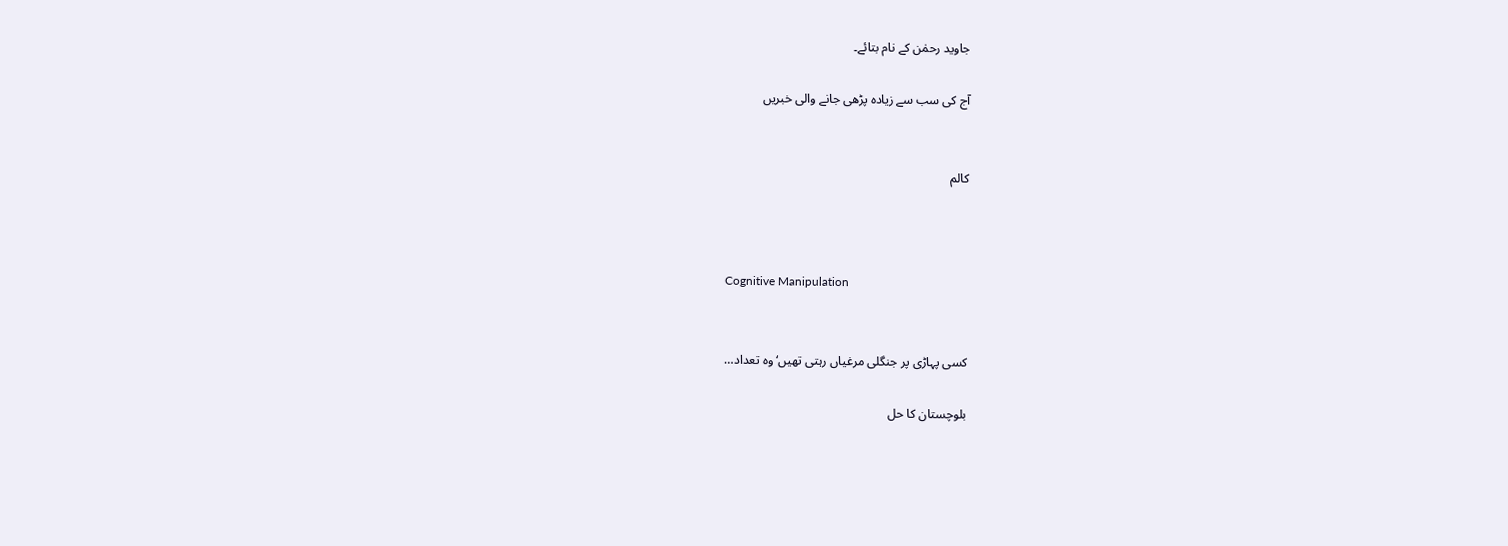جاوید رحمٰن کے نام بتائے۔

آج کی سب سے زیادہ پڑھی جانے والی خبریں


کالم



Cognitive Manipulation


کسی پہاڑی پر جنگلی مرغیاں رہتی تھیں‘ وہ تعداد…

بلوچستان کا حل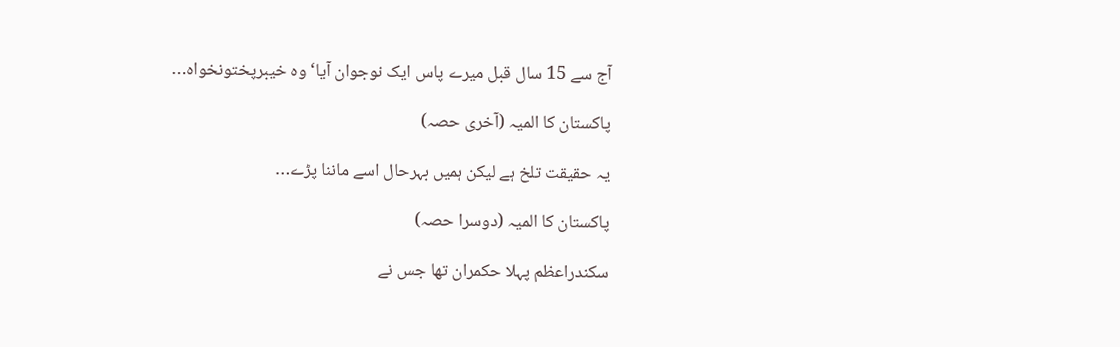آج سے 15 سال قبل میرے پاس ایک نوجوان آیا‘ وہ خیبرپختونخواہ…

پاکستان کا المیہ (آخری حصہ)

یہ حقیقت تلخ ہے لیکن ہمیں بہرحال اسے ماننا پڑے…

پاکستان کا المیہ (دوسرا حصہ)

سکندراعظم پہلا حکمران تھا جس نے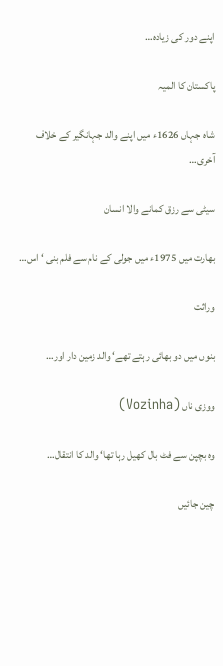اپنے دور کی زیادہ…

پاکستان کا المیہ

شاہ جہاں 1626ء میں اپنے والد جہانگیر کے خلاف آخری…

سیٹی سے رزق کمانے والا انسان

بھارت میں 1975ء میں جولی کے نام سے فلم بنی ‘ اس…

وراثت

بنوں میں دو بھائی رہتے تھے‘ والد زمین دار اور…

ووزی ناں (Vozinha)

وہ بچپن سے فٹ بال کھیل رہا تھا‘ والد کا انتقال…

چین جائیں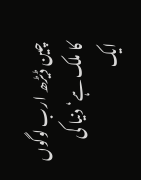چین ڈیڑھ ارب لوگوں کا ملک ہے‘ دنیا کی ایک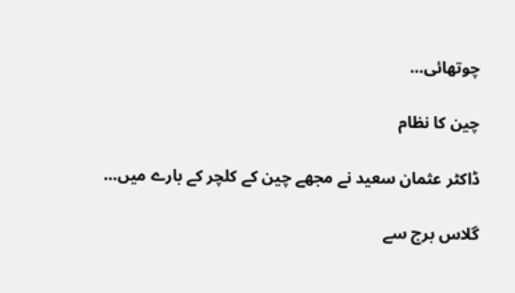چوتھائی…

چین کا نظام

ڈاکٹر عثمان سعید نے مجھے چین کے کلچر کے بارے میں…

گلاس برج سے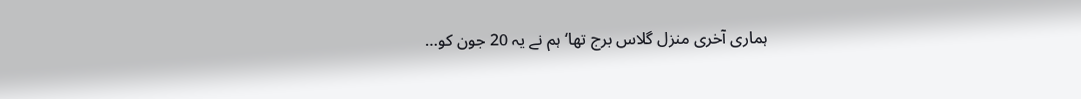ہماری آخری منزل گلاس برج تھا‘ ہم نے یہ 20 جون کو…